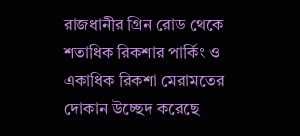রাজধানীর গ্রিন রোড থেকে শতাধিক রিকশার পার্কিং ও একাধিক রিকশা মেরামতের দোকান উচ্ছেদ করেছে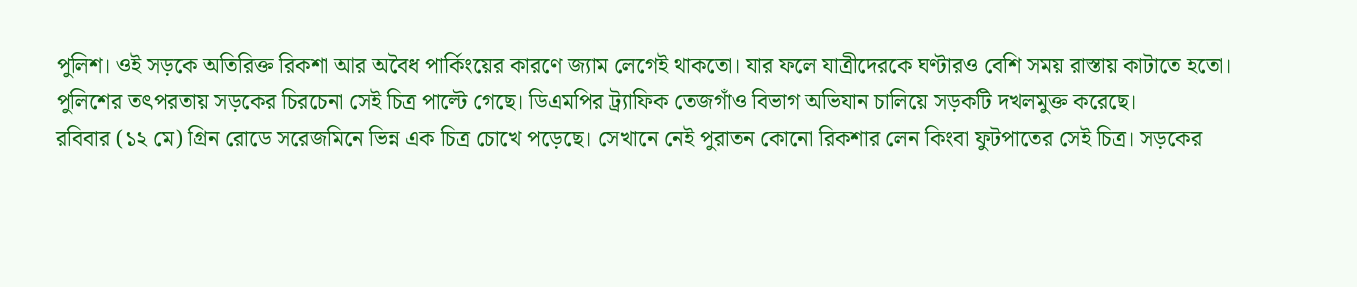পুলিশ। ওই সড়কে অতিরিক্ত রিকশা আর অবৈধ পার্কিংয়ের কারণে জ্যাম লেগেই থাকতো। যার ফলে যাত্রীদেরকে ঘণ্টারও বেশি সময় রাস্তায় কাটাতে হতো। পুলিশের তৎপরতায় সড়কের চিরচেনা সেই চিত্র পাল্টে গেছে। ডিএমপির ট্র্যাফিক তেজগাঁও বিভাগ অভিযান চালিয়ে সড়কটি দখলমুক্ত করেছে।
রবিবার (১২ মে) গ্রিন রোডে সরেজমিনে ভিন্ন এক চিত্র চোখে পড়েছে। সেখানে নেই পুরাতন কোনো রিকশার লেন কিংবা ফুটপাতের সেই চিত্র। সড়কের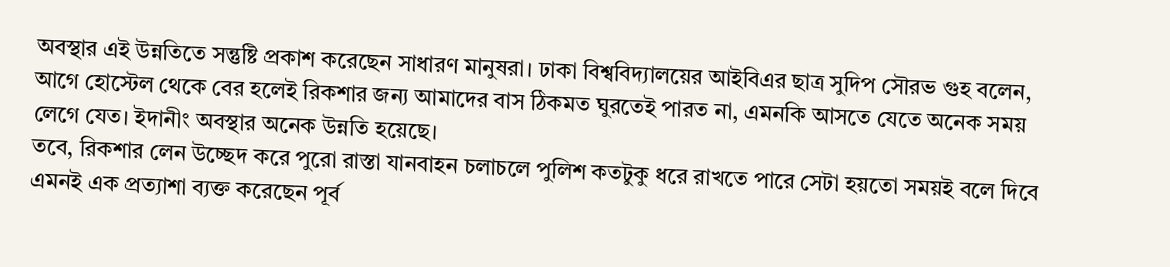অবস্থার এই উন্নতিতে সন্তুষ্টি প্রকাশ করেছেন সাধারণ মানুষরা। ঢাকা বিশ্ববিদ্যালয়ের আইবিএর ছাত্র সুদিপ সৌরভ গুহ বলেন, আগে হোস্টেল থেকে বের হলেই রিকশার জন্য আমাদের বাস ঠিকমত ঘুরতেই পারত না, এমনকি আসতে যেতে অনেক সময় লেগে যেত। ইদানীং অবস্থার অনেক উন্নতি হয়েছে।
তবে, রিকশার লেন উচ্ছেদ করে পুরো রাস্তা যানবাহন চলাচলে পুলিশ কতটুকু ধরে রাখতে পারে সেটা হয়তো সময়ই বলে দিবে এমনই এক প্রত্যাশা ব্যক্ত করেছেন পূর্ব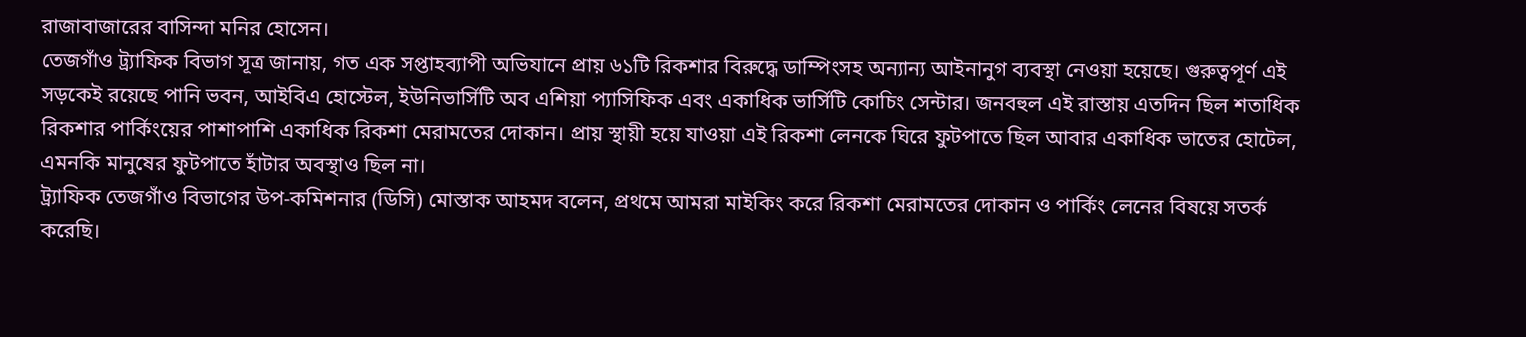রাজাবাজারের বাসিন্দা মনির হোসেন।
তেজগাঁও ট্র্যাফিক বিভাগ সূত্র জানায়, গত এক সপ্তাহব্যাপী অভিযানে প্রায় ৬১টি রিকশার বিরুদ্ধে ডাম্পিংসহ অন্যান্য আইনানুগ ব্যবস্থা নেওয়া হয়েছে। গুরুত্বপূর্ণ এই সড়কেই রয়েছে পানি ভবন, আইবিএ হোস্টেল, ইউনিভার্সিটি অব এশিয়া প্যাসিফিক এবং একাধিক ভার্সিটি কোচিং সেন্টার। জনবহুল এই রাস্তায় এতদিন ছিল শতাধিক রিকশার পার্কিংয়ের পাশাপাশি একাধিক রিকশা মেরামতের দোকান। প্রায় স্থায়ী হয়ে যাওয়া এই রিকশা লেনকে ঘিরে ফুটপাতে ছিল আবার একাধিক ভাতের হোটেল, এমনকি মানুষের ফুটপাতে হাঁটার অবস্থাও ছিল না।
ট্র্যাফিক তেজগাঁও বিভাগের উপ-কমিশনার (ডিসি) মোস্তাক আহমদ বলেন, প্রথমে আমরা মাইকিং করে রিকশা মেরামতের দোকান ও পার্কিং লেনের বিষয়ে সতর্ক করেছি।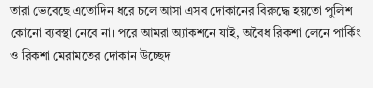তারা ভেবেছে এতোদিন ধরে চলে আসা এসব দোকানের বিরুদ্ধে হয়তো পুলিশ কোনো ব্যবস্থা নেবে না। পরে আমরা অ্যাকশনে যাই, অবৈধ রিকশা লেনে পার্কিং ও রিকশা মেরামতের দোকান উচ্ছেদ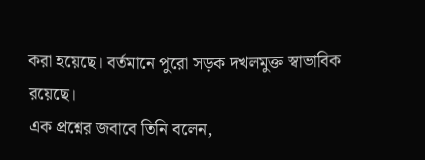করা হয়েছে। বর্তমানে পুরো সড়ক দখলমুক্ত স্বাভাবিক রয়েছে।
এক প্রশ্নের জবাবে তিনি বলেন,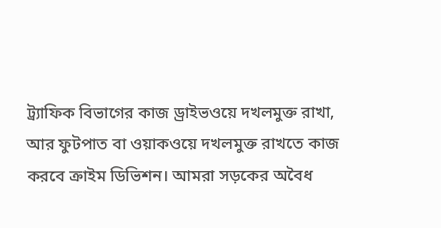ট্র্যাফিক বিভাগের কাজ ড্রাইভওয়ে দখলমুক্ত রাখা, আর ফুটপাত বা ওয়াকওয়ে দখলমুক্ত রাখতে কাজ করবে ক্রাইম ডিভিশন। আমরা সড়কের অবৈধ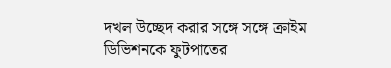দখল উচ্ছেদ করার সঙ্গে সঙ্গে ক্রাইম ডিভিশনকে ফুটপাতের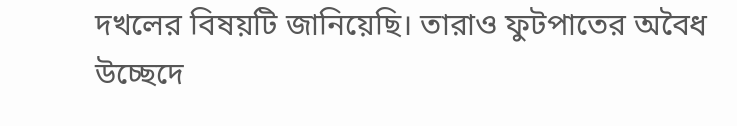দখলের বিষয়টি জানিয়েছি। তারাও ফুটপাতের অবৈধ উচ্ছেদে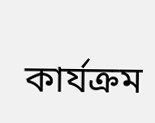কার্যক্রম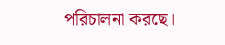পরিচালনা করছে।